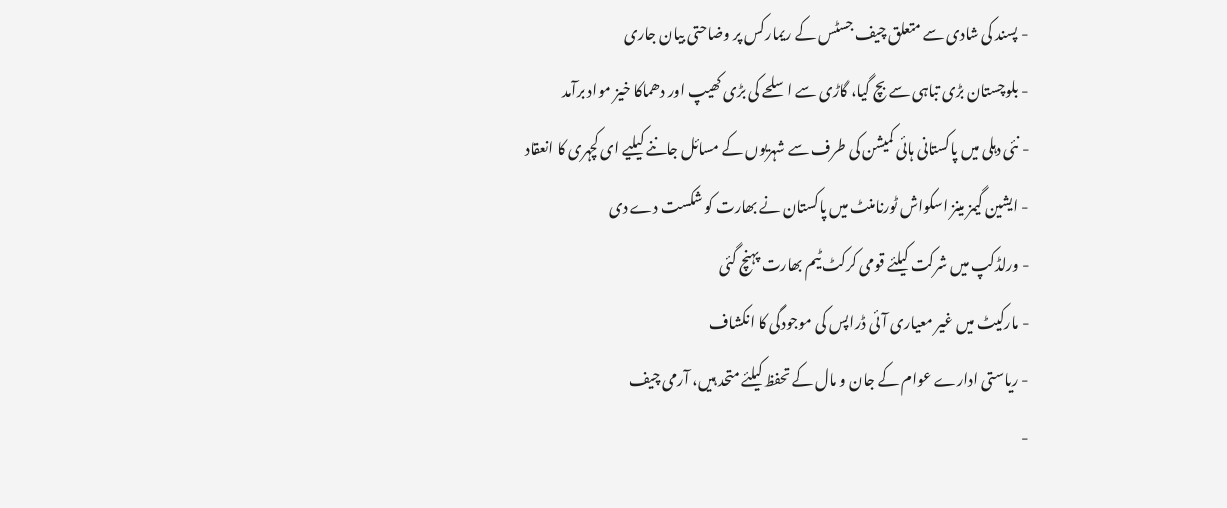- پسند کی شادی سے متعلق چیف جسٹس کے ریمارکس پر وضاحتی بیان جاری
- بلوچستان بڑی تباہی سے بچ گیا، گاڑی سے اسلحے کی بڑی کھیپ اور دھماکا خیز مواد برآمد
- نئی دہلی میں پاکستانی ہائی کمیشن کی طرف سے شہریوں کے مسائل جاننے کیلیے ای کچہری کا انعقاد
- ایشین گیمز مینز اسکواش ٹورنامنٹ میں پاکستان نے بھارت کو شکست دے دی
- ورلڈکپ میں شرکت کیلئے قومی کرکٹ ٹیم بھارت پہنچ گئی
- مارکیٹ میں غیر معیاری آئی ڈراپس کی موجودگی کا انکشاف
- ریاستی ادارے عوام کے جان و مال کے تحفظ کیلئے متحد ہیں، آرمی چیف
-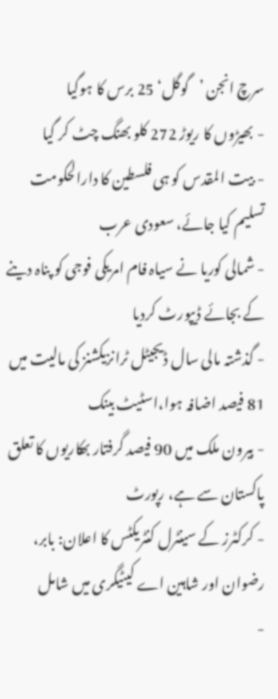سرچ انجن ’گوگل‘ 25 برس کا ہوگیا
- بھیڑوں کا ریوڑ 272 کلو بھنگ چٹ کر گیا
- بیت المقدس کو ہی فلسطین کا دارالحکومت تسلیم کیا جائے، سعودی عرب
- شمالی کوریا نے سیاہ فام امریکی فوجی کو پناہ دینے کے بجائے ڈیپورٹ کردیا
- گذشتہ مالی سال ڈیجیٹل ٹرانزیکشنز کی مالیت میں 81 فیصد اضافہ ہوا،اسٹیٹ بینک
- بیرون ملک میں 90 فیصد گرفتار بھکاریوں کا تعلق پاکستان سے ہے، رپورٹ
- کرکٹرز کے سینٹرل کنٹریکٹس کا اعلان: بابر، رضوان اور شاہین اے کیٹیگری میں شامل
-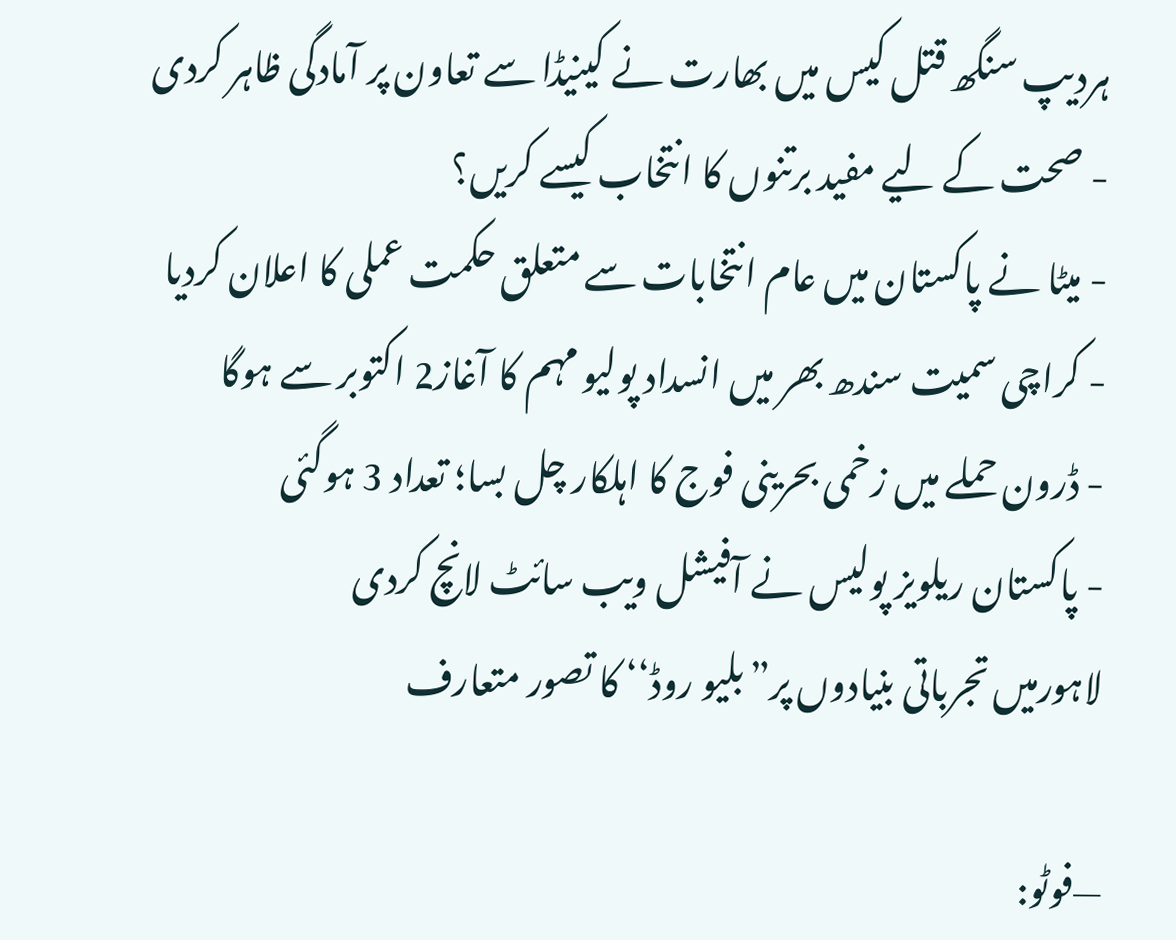ہردیپ سنگھ قتل کیس میں بھارت نے کینیڈا سے تعاون پر آمادگی ظاہر کردی
- صحت کے لیے مفید برتنوں کا انتخاب کیسے کریں؟
- میٹا نے پاکستان میں عام انتخابات سے متعلق حکمت عملی کا اعلان کردیا
- کراچی سمیت سندھ بھر میں انسداد پولیو مہم کا آغاز2 اکتوبر سے ہوگا
- ڈرون حملے میں زخمی بحرینی فوج کا اہلکار چل بسا؛ تعداد 3 ہوگئی
- پاکستان ریلویز پولیس نے آفیشل ویب سائٹ لانچ کردی
لاہورمیں تجرباتی بنیادوں پر”بلیو روڈ‘‘ کا تصور متعارف

—فوٹو: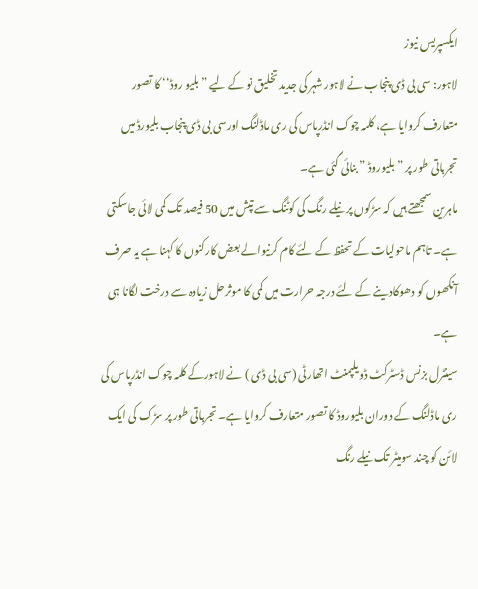ایکسپریس نیوز
لاہور: سی بی ڈی پنجاب نے لاہور شہر کی جدید تخلیق نو کے لیے ”بلیو روڈ‘‘ کا تصور متعارف کروایا ہے، کلمہ چوک انڈرپاس کی ری ماڈلنگ اورسی بی ڈی پنجاب بلیورڈ میں تجرباتی طور پر ” بلیوروڈ ” بنائی گئی ہے۔
ماہرین سمجھتے ہیں کہ سڑکوں پر نیلے رنگ کی کوٹنگ سے تپش میں 50 فیصد تک کمی لائی جاسکتی ہے۔ تاہم ماحولیات کے تحفظ کے لئے کام کرنیوالے بعض کارکنوں کا کہنا ہے یہ صرف آنکھوں کو دھوکادینے کے لئے درجہ حرارت میں کمی کا موثرحل زیادہ سے درخت لگانا ہی ہے۔
سینٹرل بزنس ڈسٹرکٹ ڈویلپمنٹ اتھارٹی (سی بی ڈی ) نے لاہورکے کلمہ چوک انڈرپاس کی ری ماڈلنگ کے دوران بلیوروڈ کا تصور متعارف کروایا ہے۔ تجرباتی طور پر سڑک کی ایک لائن کو چند سومیٹر تک نیلے رنگ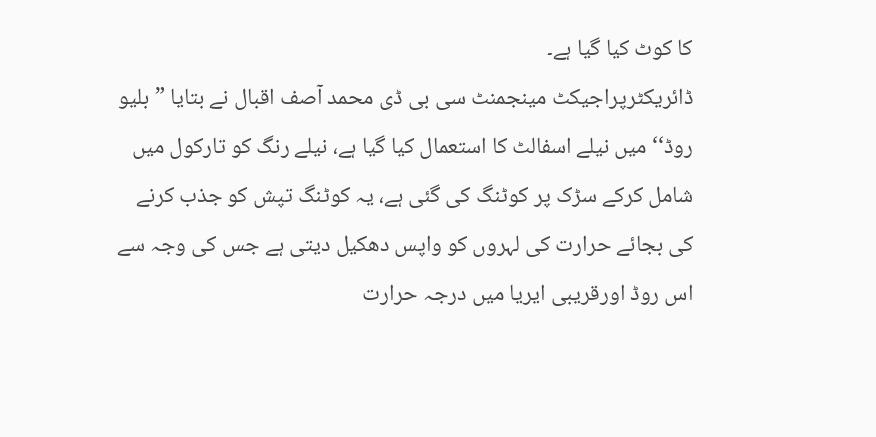کا کوٹ کیا گیا ہے۔
ڈائریکٹرپراجیکٹ مینجمنٹ سی بی ڈی محمد آصف اقبال نے بتایا ”بلیو روڈ‘‘ میں نیلے اسفالٹ کا استعمال کیا گیا ہے، نیلے رنگ کو تارکول میں شامل کرکے سڑک پر کوٹنگ کی گئی ہے، یہ کوٹنگ تپش کو جذب کرنے کی بجائے حرارت کی لہروں کو واپس دھکیل دیتی ہے جس کی وجہ سے اس روڈ اورقریبی ایریا میں درجہ حرارت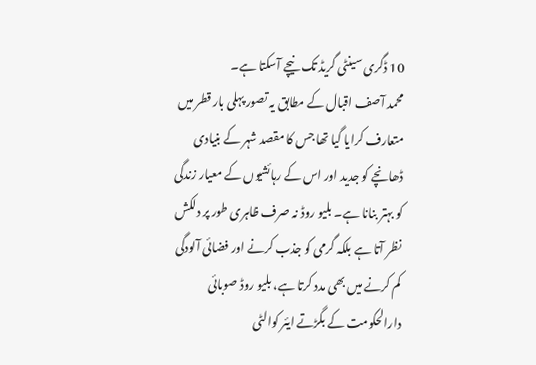10 ڈگری سینٹی گریڈ تک نیچے آسکتا ہے۔
محمد آصف اقبال کے مطابق یہ تصور پہلی بار قطر میں متعارف کرایا گیا تھا جس کا مقصد شہر کے بنیادی ڈھانچے کو جدید اور اس کے رہائشیوں کے معیار زندگی کو بہتر بنانا ہے۔ بلیو روڈ نہ صرف ظاہری طور پر دلکش نظر آتا ہے بلکہ گرمی کو جذب کرنے اور فضائی آلودگی کم کرنے میں بھی مدد کرتا ہے، بلیو روڈ صوبائی دارالحکومت کے بگڑتے ایئر کوالٹی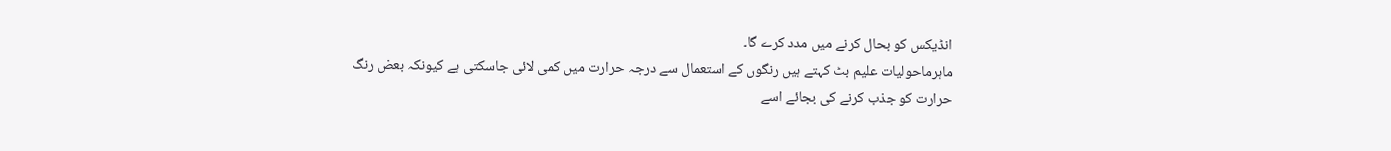انڈیکس کو بحال کرنے میں مدد کرے گا۔
ماہرماحولیات علیم بٹ کہتے ہیں رنگوں کے استعمال سے درجہ حرارت میں کمی لائی جاسکتی ہے کیونکہ بعض رنگ حرارت کو جذب کرنے کی بجائے اسے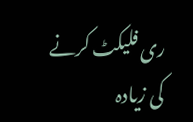ری فلیکٹ کرنے کی زیادہ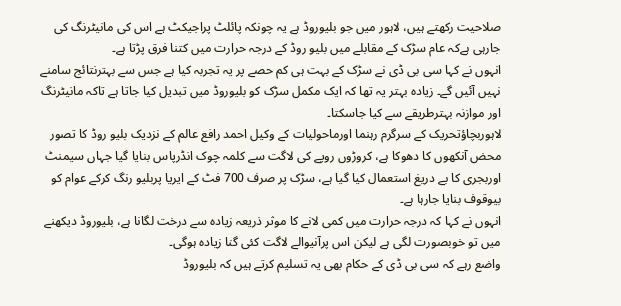صلاحیت رکھتے ہیں، لاہور میں جو بلیوروڈ ہے یہ چونکہ پائلٹ پراجیکٹ ہے اس کی مانیٹرنگ کی جارہی ہےکہ عام سڑک کے مقابلے میں بلیو روڈ کے درجہ حرارت میں کتنا فرق پڑتا ہے۔
انہوں نے کہا سی بی ڈی نے سڑک کے بہت ہی کم حصے پر یہ تجربہ کیا ہے جس سے بہترنتائج سامنے نہیں آئیں گے۔ زیادہ بہتر یہ تھا کہ ایک مکمل سڑک کو بلیوروڈ میں تبدیل کیا جاتا ہے تاکہ مانیٹرنگ اور موازنہ بہترطریقے سے کیا جاسکتا۔
لاہوربچاؤتحریک کے سرگرم رہنما اورماحولیات کے وکیل احمد رافع عالم کے نزدیک بلیو روڈ کا تصور محض آنکھوں کا دھوکا ہے، کروڑوں روپے کی لاگت سے کلمہ چوک انڈرپاس بنایا گیا جہاں سیمنٹ اوربجری کا بے دریغ استعمال کیا گیا ہے، سڑک پر صرف 700 فٹ کے ایریا پربلیو رنگ کرکے عوام کو بیوقوف بنایا جارہا ہے۔
انہوں نے کہا کہ درجہ حرارت میں کمی لانے کا موثر ذریعہ زیادہ سے درخت لگانا ہے، بلیوروڈ دیکھنے میں تو خوبصورت لگی ہے لیکن اس پرآنیوالے لاگت کئی گنا زیادہ ہوگی۔
واضع رہے کہ سی بی ڈی کے حکام بھی یہ تسلیم کرتے ہیں کہ بلیوروڈ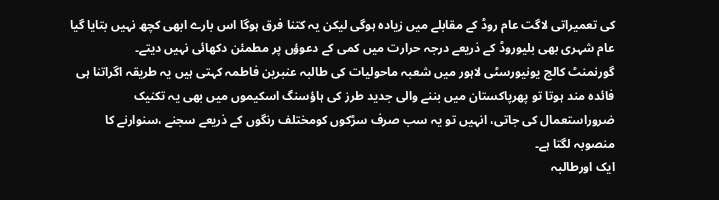کی تعمیراتی لاگت عام روڈ کے مقابلے میں زیادہ ہوگی لیکن یہ کتنا فرق ہوگا اس بارے ابھی کچھ نہیں بتایا گیا
عام شہری بھی بلیوروڈ کے ذریعے درجہ حرارت میں کمی کے دعوؤں پر مطمئن دکھائی نہیں دیتے۔
گورنمنٹ کالج یونیورسٹی لاہور میں شعبہ ماحولیات کی طالبہ عنبرین فاطمہ کہتی ہیں یہ طریقہ اگراتنا ہی فائدہ مند ہوتا تو پھرپاکستان میں بننے والی جدید طرز کی ہاؤسنگ اسکیموں میں بھی یہ تکنیک ضروراستعمال کی جاتی، انہیں تو یہ سب صرف سڑکوں کومختلف رنگوں کے ذریعے سجنے ،سنوارنے کا منصوبہ لگتا ہے۔
ایک اورطالبہ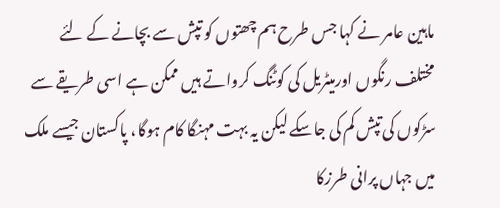ماہین عامر نے کہا جس طرح ہم چھتوں کو تپش سے بچانے کے لئے مختلف رنگوں اورمیٹریل کی کوٹنگ کرواتے ہیں ممکن ہے اسی طریقے سے سڑکوں کی تپش کم کی جاسکے لیکن یہ بہت مہنگا کام ہوگا، پاکستان جیسے ملک میں جہاں پرانی طرزکا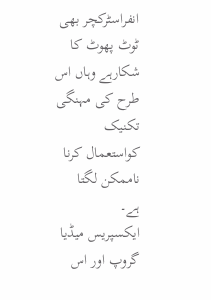انفراسٹرکچر بھی ٹوٹ پھوٹ کا شکارہے وہاں اس طرح کی مہنگی تکنیک کواستعمال کرنا ناممکن لگتا ہے۔
ایکسپریس میڈیا گروپ اور اس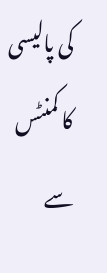کی پالیسی کا کمنٹس سے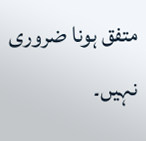متفق ہونا ضروری نہیں۔